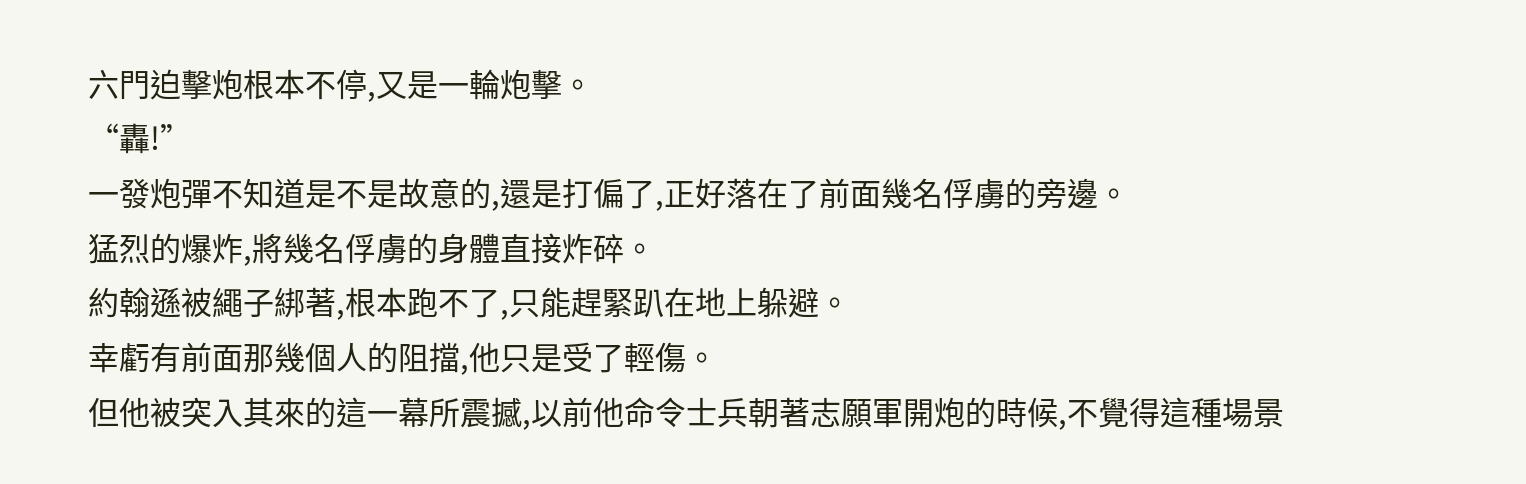六門迫擊炮根本不停,又是一輪炮擊。
“轟!”
一發炮彈不知道是不是故意的,還是打偏了,正好落在了前面幾名俘虜的旁邊。
猛烈的爆炸,將幾名俘虜的身體直接炸碎。
約翰遜被繩子綁著,根本跑不了,只能趕緊趴在地上躲避。
幸虧有前面那幾個人的阻擋,他只是受了輕傷。
但他被突入其來的這一幕所震撼,以前他命令士兵朝著志願軍開炮的時候,不覺得這種場景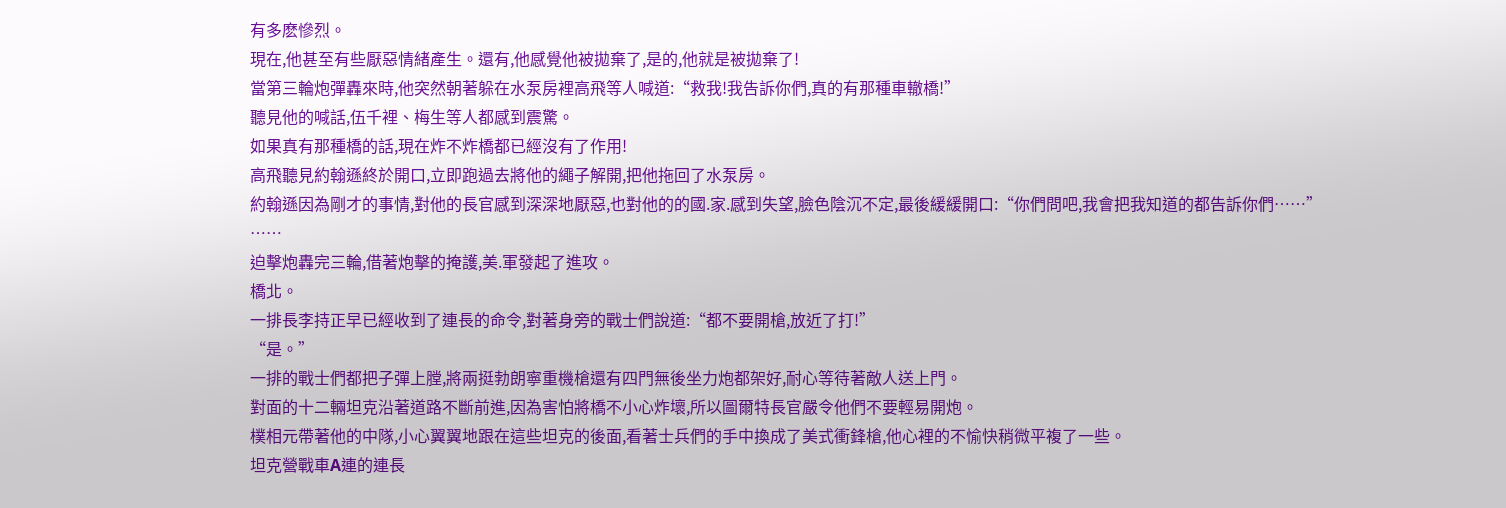有多麽慘烈。
現在,他甚至有些厭惡情緒產生。還有,他感覺他被拋棄了,是的,他就是被拋棄了!
當第三輪炮彈轟來時,他突然朝著躲在水泵房裡高飛等人喊道:“救我!我告訴你們,真的有那種車轍橋!”
聽見他的喊話,伍千裡、梅生等人都感到震驚。
如果真有那種橋的話,現在炸不炸橋都已經沒有了作用!
高飛聽見約翰遜終於開口,立即跑過去將他的繩子解開,把他拖回了水泵房。
約翰遜因為剛才的事情,對他的長官感到深深地厭惡,也對他的的國.家.感到失望,臉色陰沉不定,最後緩緩開口:“你們問吧,我會把我知道的都告訴你們……”
……
迫擊炮轟完三輪,借著炮擊的掩護,美.軍發起了進攻。
橋北。
一排長李持正早已經收到了連長的命令,對著身旁的戰士們說道:“都不要開槍,放近了打!”
“是。”
一排的戰士們都把子彈上膛,將兩挺勃朗寧重機槍還有四門無後坐力炮都架好,耐心等待著敵人送上門。
對面的十二輛坦克沿著道路不斷前進,因為害怕將橋不小心炸壞,所以圖爾特長官嚴令他們不要輕易開炮。
樸相元帶著他的中隊,小心翼翼地跟在這些坦克的後面,看著士兵們的手中換成了美式衝鋒槍,他心裡的不愉快稍微平複了一些。
坦克營戰車A連的連長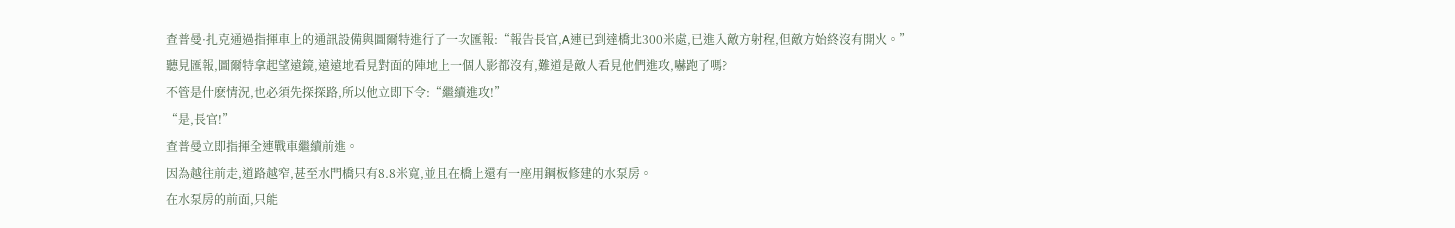查普曼·扎克通過指揮車上的通訊設備與圖爾特進行了一次匯報:“報告長官,A連已到達橋北300米處,已進入敵方射程,但敵方始終沒有開火。”
聽見匯報,圖爾特拿起望遠鏡,遠遠地看見對面的陣地上一個人影都沒有,難道是敵人看見他們進攻,嚇跑了嗎?
不管是什麽情況,也必須先探探路,所以他立即下令:“繼續進攻!”
“是,長官!”
查普曼立即指揮全連戰車繼續前進。
因為越往前走,道路越窄,甚至水門橋只有8.8米寬,並且在橋上還有一座用鋼板修建的水泵房。
在水泵房的前面,只能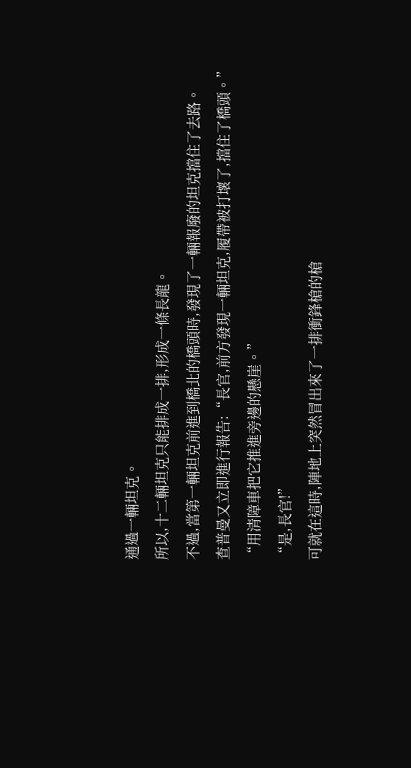通過一輛坦克。
所以,十二輛坦克只能排成一排,形成一條長龍。
不過,當第一輛坦克前進到橋北的橋頭時,發現了一輛報廢的坦克擋住了去路。
查普曼又立即進行報告:“長官,前方發現一輛坦克,履帶被打壞了,擋住了橋頭。”
“用清障車把它推進旁邊的懸崖。”
“是,長官!”
可就在這時,陣地上突然冒出來了一排衝鋒槍的槍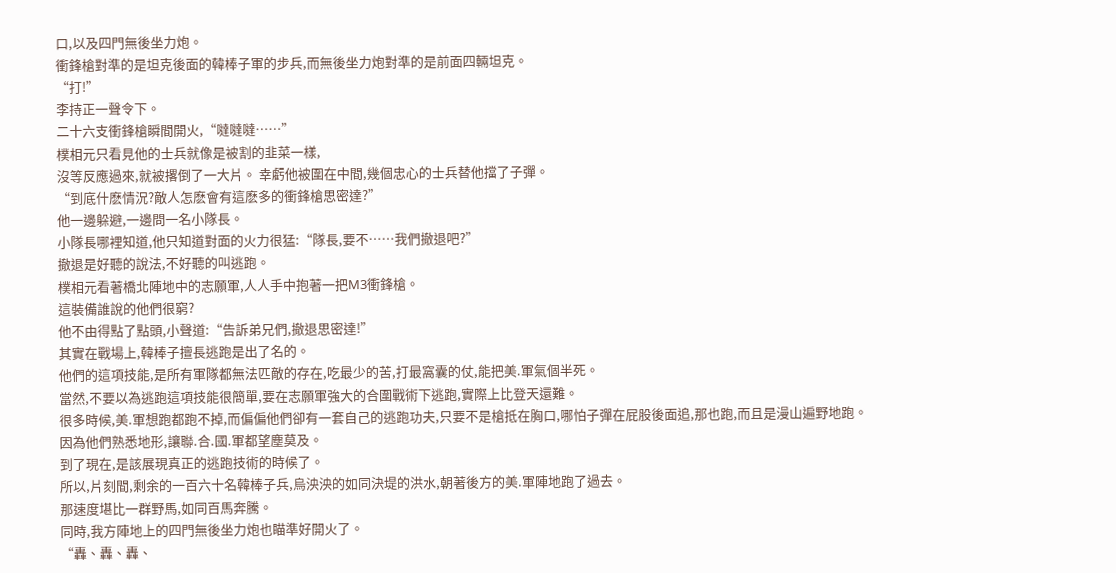口,以及四門無後坐力炮。
衝鋒槍對準的是坦克後面的韓棒子軍的步兵,而無後坐力炮對準的是前面四輛坦克。
“打!”
李持正一聲令下。
二十六支衝鋒槍瞬間開火,“噠噠噠……”
樸相元只看見他的士兵就像是被割的韭菜一樣,
沒等反應過來,就被撂倒了一大片。 幸虧他被圍在中間,幾個忠心的士兵替他擋了子彈。
“到底什麽情況?敵人怎麽會有這麽多的衝鋒槍思密達?”
他一邊躲避,一邊問一名小隊長。
小隊長哪裡知道,他只知道對面的火力很猛:“隊長,要不……我們撤退吧?”
撤退是好聽的說法,不好聽的叫逃跑。
樸相元看著橋北陣地中的志願軍,人人手中抱著一把M3衝鋒槍。
這裝備誰說的他們很窮?
他不由得點了點頭,小聲道:“告訴弟兄們,撤退思密達!”
其實在戰場上,韓棒子擅長逃跑是出了名的。
他們的這項技能,是所有軍隊都無法匹敵的存在,吃最少的苦,打最窩囊的仗,能把美.軍氣個半死。
當然,不要以為逃跑這項技能很簡單,要在志願軍強大的合圍戰術下逃跑,實際上比登天還難。
很多時候,美.軍想跑都跑不掉,而偏偏他們卻有一套自己的逃跑功夫,只要不是槍抵在胸口,哪怕子彈在屁股後面追,那也跑,而且是漫山遍野地跑。
因為他們熟悉地形,讓聯.合.國.軍都望塵莫及。
到了現在,是該展現真正的逃跑技術的時候了。
所以,片刻間,剩余的一百六十名韓棒子兵,烏泱泱的如同決堤的洪水,朝著後方的美.軍陣地跑了過去。
那速度堪比一群野馬,如同百馬奔騰。
同時,我方陣地上的四門無後坐力炮也瞄準好開火了。
“轟、轟、轟、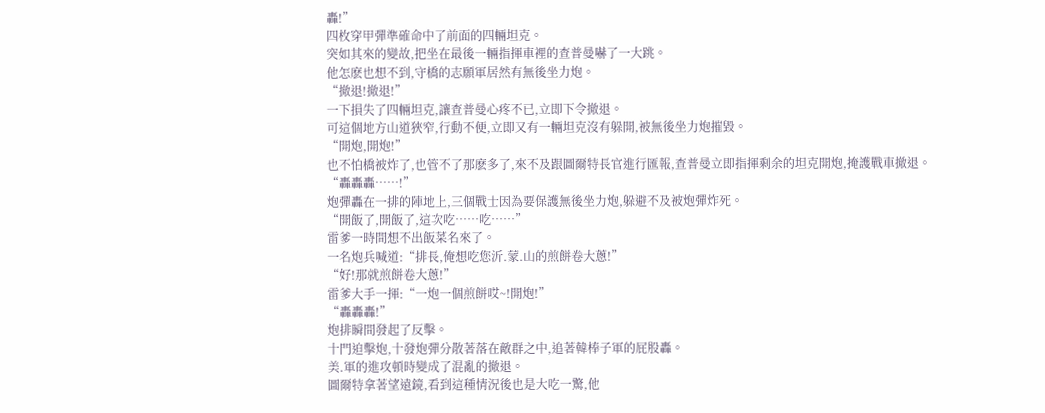轟!”
四枚穿甲彈準確命中了前面的四輛坦克。
突如其來的變故,把坐在最後一輛指揮車裡的查普曼嚇了一大跳。
他怎麽也想不到,守橋的志願軍居然有無後坐力炮。
“撤退!撤退!”
一下損失了四輛坦克,讓查普曼心疼不已,立即下令撤退。
可這個地方山道狹窄,行動不便,立即又有一輛坦克沒有躲開,被無後坐力炮摧毀。
“開炮,開炮!”
也不怕橋被炸了,也管不了那麽多了,來不及跟圖爾特長官進行匯報,查普曼立即指揮剩余的坦克開炮,掩護戰車撤退。
“轟轟轟……!”
炮彈轟在一排的陣地上,三個戰士因為要保護無後坐力炮,躲避不及被炮彈炸死。
“開飯了,開飯了,這次吃……吃……”
雷爹一時間想不出飯菜名來了。
一名炮兵喊道:“排長,俺想吃您沂.蒙.山的煎餅卷大蔥!”
“好!那就煎餅卷大蔥!”
雷爹大手一揮:“一炮一個煎餅哎~!開炮!”
“轟轟轟!”
炮排瞬間發起了反擊。
十門迫擊炮,十發炮彈分散著落在敵群之中,追著韓棒子軍的屁股轟。
美.軍的進攻頓時變成了混亂的撤退。
圖爾特拿著望遠鏡,看到這種情況後也是大吃一驚,他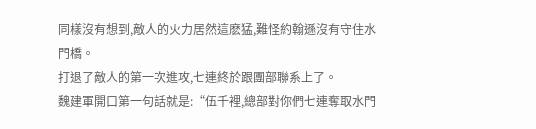同樣沒有想到,敵人的火力居然這麽猛,難怪約翰遜沒有守住水門橋。
打退了敵人的第一次進攻,七連終於跟團部聯系上了。
魏建軍開口第一句話就是:“伍千裡,總部對你們七連奪取水門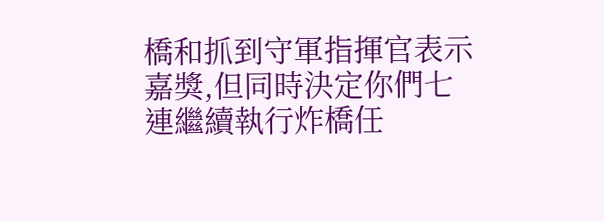橋和抓到守軍指揮官表示嘉獎,但同時決定你們七連繼續執行炸橋任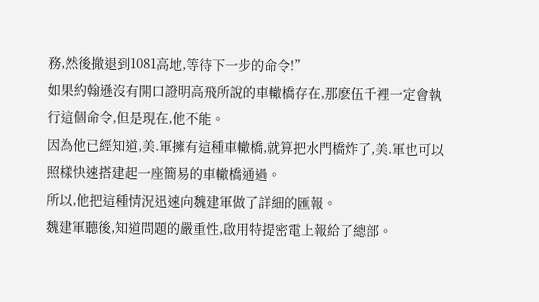務,然後撤退到1081高地,等待下一步的命令!”
如果約翰遜沒有開口證明高飛所說的車轍橋存在,那麽伍千裡一定會執行這個命令,但是現在,他不能。
因為他已經知道,美.軍擁有這種車轍橋,就算把水門橋炸了,美.軍也可以照樣快速搭建起一座簡易的車轍橋通過。
所以,他把這種情況迅速向魏建軍做了詳細的匯報。
魏建軍聽後,知道問題的嚴重性,啟用特提密電上報給了總部。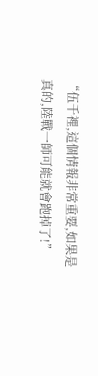“伍千裡,這個情報非常重要,如果是真的,陸戰一師可能就會跑掉了!”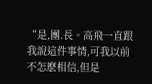“是,團.長。高飛一直跟我說這件事情,可我以前不怎麽相信,但是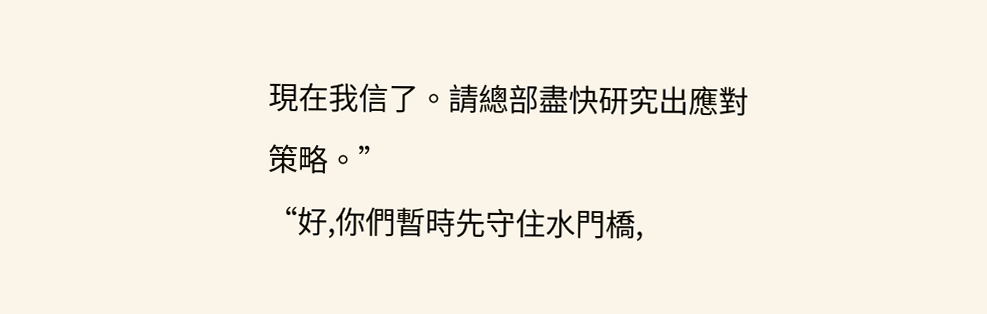現在我信了。請總部盡快研究出應對策略。”
“好,你們暫時先守住水門橋,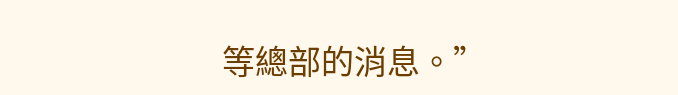等總部的消息。”